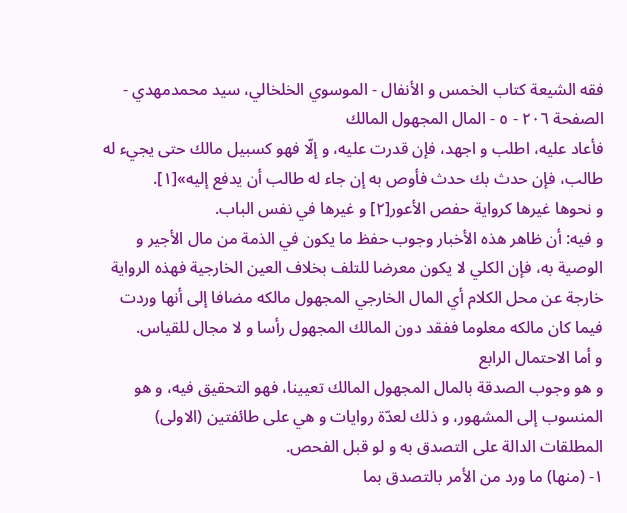فقه الشيعة كتاب الخمس و الأنفال - الموسوي الخلخالي، سيد محمدمهدي - الصفحة ٢٠٦ - ٥ - المال المجهول المالك
فأعاد عليه، اطلب و اجهد، فإن قدرت عليه، و إلّا فهو كسبيل مالك حتى يجيء له طالب، فإن حدث بك حدث فأوص به إن جاء له طالب أن يدفع إليه»[١].
و نحوها غيرها كرواية حفص الأعور[٢] و غيرها في نفس الباب.
و فيه: أن ظاهر هذه الأخبار وجوب حفظ ما يكون في الذمة من مال الأجير و الوصية به، فإن الكلي لا يكون معرضا للتلف بخلاف العين الخارجية فهذه الرواية خارجة عن محل الكلام أي المال الخارجي المجهول مالكه مضافا إلى أنها وردت فيما كان مالكه معلوما ففقد دون المالك المجهول رأسا و لا مجال للقياس.
و أما الاحتمال الرابع
و هو وجوب الصدقة بالمال المجهول المالك تعيينا، فهو التحقيق فيه، و هو المنسوب إلى المشهور، و ذلك لعدّة روايات و هي على طائفتين (الاولى) المطلقات الدالة على التصدق به و لو قبل الفحص.
١- (منها) ما ورد من الأمر بالتصدق بما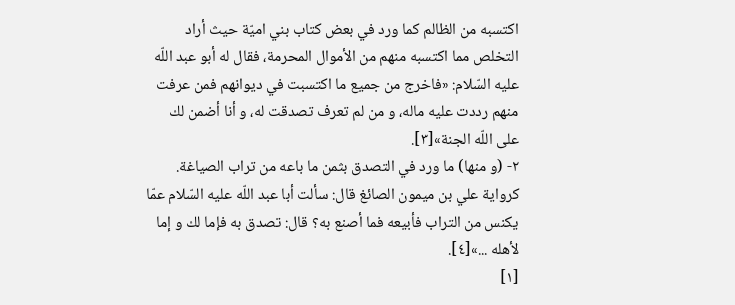اكتسبه من الظالم كما ورد في بعض كتاب بني اميّة حيث أراد التخلص مما اكتسبه منهم من الأموال المحرمة، فقال له أبو عبد اللّه عليه السّلام: «فاخرج من جميع ما اكتسبت في ديوانهم فمن عرفت منهم رددت عليه ماله، و من لم تعرف تصدقت له، و أنا أضمن لك على اللّه الجنة»[٣].
٢- (و منها) ما ورد في التصدق بثمن ما باعه من تراب الصياغة.
كرواية علي بن ميمون الصائغ قال: سألت أبا عبد اللّه عليه السّلام عمّا يكنس من التراب فأبيعه فما أصنع به؟ قال: تصدق به فإما لك و إما لأهله ...»[٤].
[١]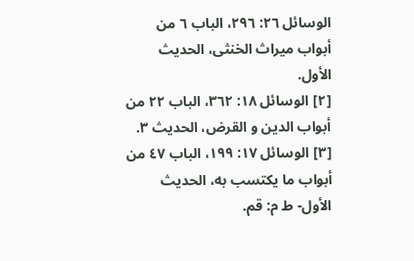الوسائل ٢٦: ٢٩٦، الباب ٦ من أبواب ميراث الخنثى، الحديث الأول.
[٢] الوسائل ١٨: ٣٦٢، الباب ٢٢ من أبواب الدين و القرض، الحديث ٣.
[٣] الوسائل ١٧: ١٩٩، الباب ٤٧ من أبواب ما يكتسب به، الحديث الأول- ط م: قم.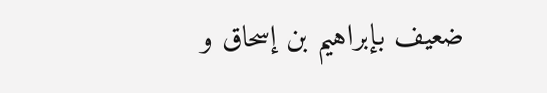ضعيف بإبراهيم بن إسحاق و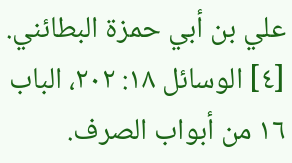علي بن أبي حمزة البطائني.
[٤] الوسائل ١٨: ٢٠٢، الباب ١٦ من أبواب الصرف.